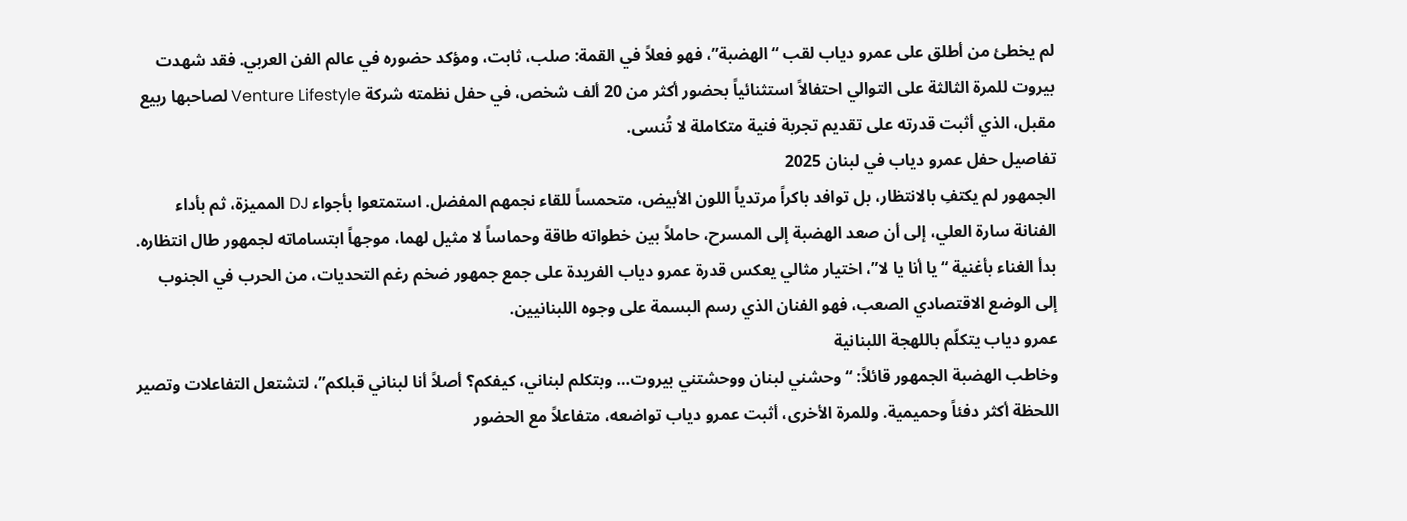لم يخطئ من أطلق على عمرو دياب لقب “الهضبة”، فهو فعلاً في القمة: صلب، ثابت، ومؤكد حضوره في عالم الفن العربي. فقد شهدت بيروت للمرة الثالثة على التوالي احتفالاً استثنائياً بحضور أكثر من 20 ألف شخص، في حفل نظمته شركة Venture Lifestyle لصاحبها ربيع مقبل، الذي أثبت قدرته على تقديم تجربة فنية متكاملة لا تُنسى.
تفاصيل حفل عمرو دياب في لبنان 2025
الجمهور لم يكتفِ بالانتظار، بل توافد باكراً مرتدياً اللون الأبيض، متحمساً للقاء نجمهم المفضل. استمتعوا بأجواء DJ المميزة، ثم بأداء الفنانة سارة العلي، إلى أن صعد الهضبة إلى المسرح، حاملاً بين خطواته طاقة وحماساً لا مثيل لهما، موجهاً ابتساماته لجمهور طال انتظاره.
بدأ الغناء بأغنية “يا أنا يا لا”، اختيار مثالي يعكس قدرة عمرو دياب الفريدة على جمع جمهور ضخم رغم التحديات، من الحرب في الجنوب إلى الوضع الاقتصادي الصعب، فهو الفنان الذي رسم البسمة على وجوه اللبنانيين.
عمرو دياب يتكلّم باللهجة اللبنانية
وخاطب الهضبة الجمهور قائلاً: “وحشني لبنان ووحشتني بيروت… وبتكلم لبناني، كيفكم؟ أصلاً أنا لبناني قبلكم”، لتشتعل التفاعلات وتصير اللحظة أكثر دفئاً وحميمية. وللمرة الأخرى، أثبت عمرو دياب تواضعه، متفاعلاً مع الحضور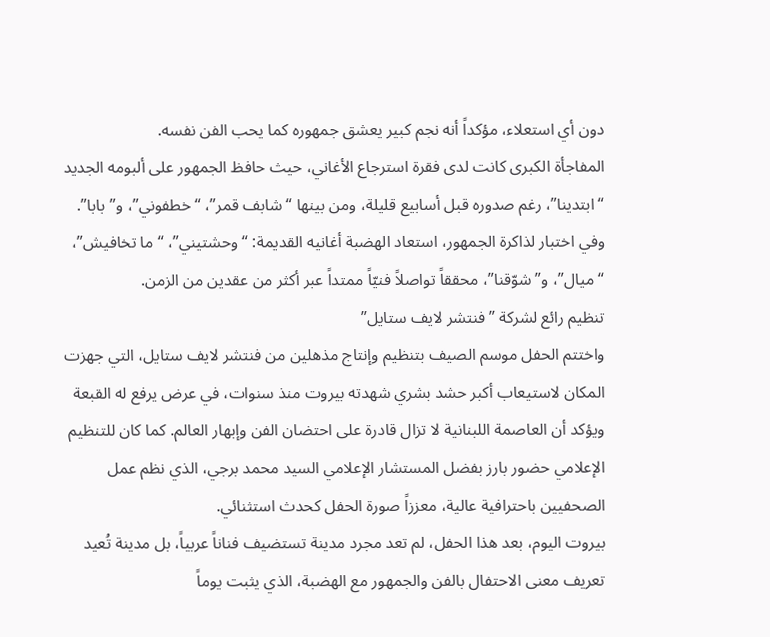دون أي استعلاء، مؤكداً أنه نجم كبير يعشق جمهوره كما يحب الفن نفسه.
المفاجأة الكبرى كانت لدى فقرة استرجاع الأغاني، حيث حافظ الجمهور على ألبومه الجديد “ابتدينا”، رغم صدوره قبل أسابيع قليلة، ومن بينها “شابف قمر”، “خطفوني”، و”بابا”. وفي اختبار لذاكرة الجمهور، استعاد الهضبة أغانيه القديمة: “وحشتيني”، “ما تخافيش”، “ميال”، و”شوّقنا”، محققاً تواصلاً فنيّاً ممتداً عبر أكثر من عقدين من الزمن.
تنظيم رائع لشركة ” فنتشر لايف ستايل”
واختتم الحفل موسم الصيف بتنظيم وإنتاج مذهلين من فنتشر لايف ستايل، التي جهزت المكان لاستيعاب أكبر حشد بشري شهدته بيروت منذ سنوات، في عرض يرفع له القبعة ويؤكد أن العاصمة اللبنانية لا تزال قادرة على احتضان الفن وإبهار العالم. كما كان للتنظيم الإعلامي حضور بارز بفضل المستشار الإعلامي السيد محمد برجي، الذي نظم عمل الصحفيين باحترافية عالية، معززاً صورة الحفل كحدث استثنائي.
بيروت اليوم، بعد هذا الحفل، لم تعد مجرد مدينة تستضيف فناناً عربياً، بل مدينة تُعيد تعريف معنى الاحتفال بالفن والجمهور مع الهضبة، الذي يثبت يوماً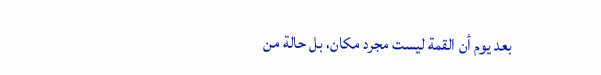بعد يوم أن القمة ليست مجرد مكان، بل حالة من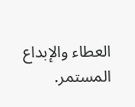العطاء والإبداع المستمر.